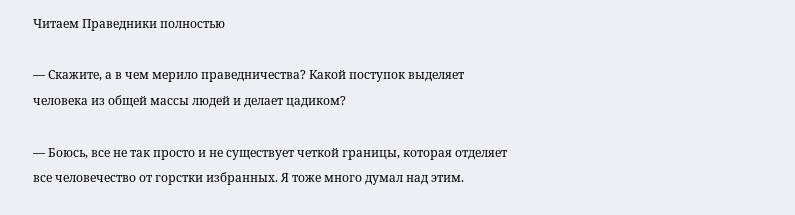Читаем Праведники полностью

— Скажите, а в чем мерило праведничества? Какой поступок выделяет человека из общей массы людей и делает цадиком?

— Боюсь, все не так просто и не существует четкой границы, которая отделяет все человечество от горстки избранных. Я тоже много думал над этим.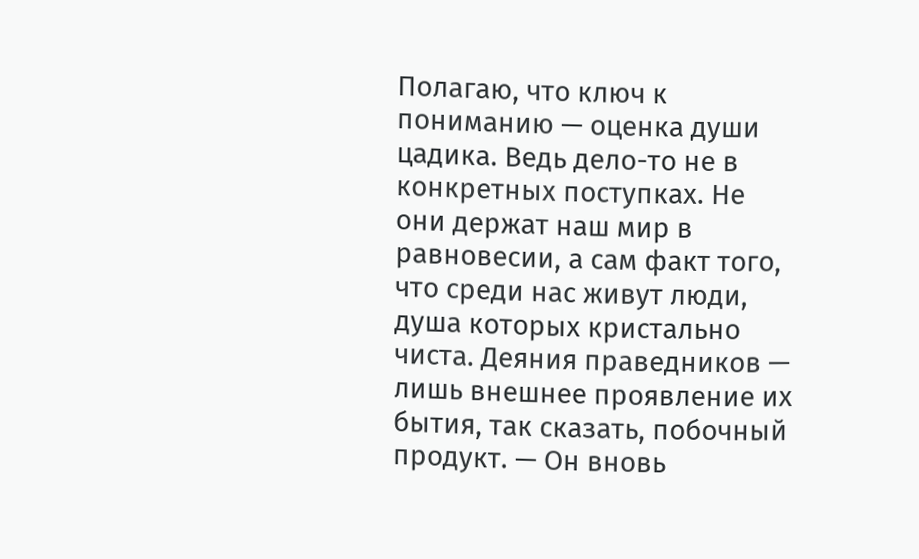Полагаю, что ключ к пониманию — оценка души цадика. Ведь дело-то не в конкретных поступках. Не они держат наш мир в равновесии, а сам факт того, что среди нас живут люди, душа которых кристально чиста. Деяния праведников — лишь внешнее проявление их бытия, так сказать, побочный продукт. — Он вновь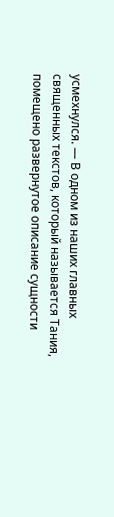усмехнулся. — В одном из наших главных священных текстов, который называется Тания, помещено развернутое описание сущности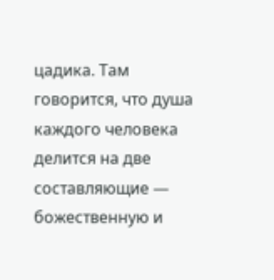цадика. Там говорится, что душа каждого человека делится на две составляющие — божественную и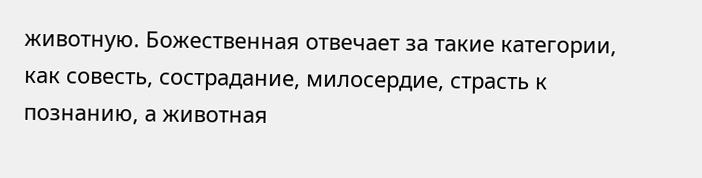животную. Божественная отвечает за такие категории, как совесть, сострадание, милосердие, страсть к познанию, а животная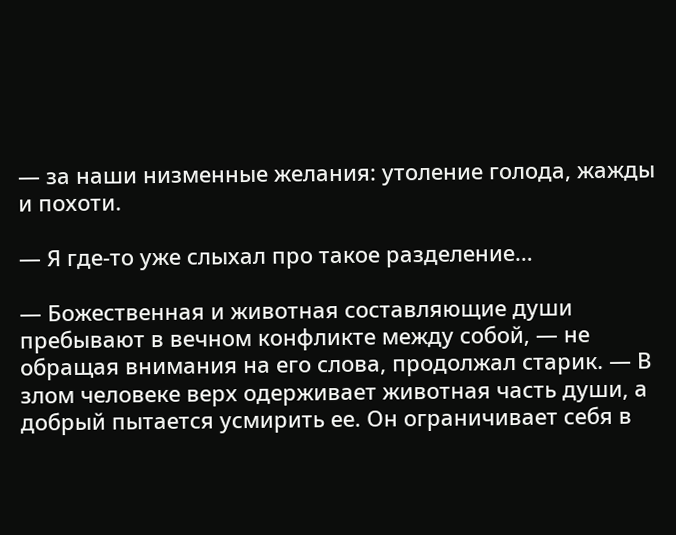— за наши низменные желания: утоление голода, жажды и похоти.

— Я где-то уже слыхал про такое разделение…

— Божественная и животная составляющие души пребывают в вечном конфликте между собой, — не обращая внимания на его слова, продолжал старик. — В злом человеке верх одерживает животная часть души, а добрый пытается усмирить ее. Он ограничивает себя в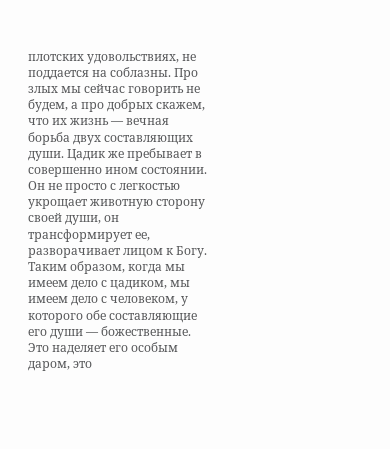плотских удовольствиях, не поддается на соблазны. Про злых мы сейчас говорить не будем, а про добрых скажем, что их жизнь — вечная борьба двух составляющих души. Цадик же пребывает в совершенно ином состоянии. Он не просто с легкостью укрощает животную сторону своей души, он трансформирует ее, разворачивает лицом к Богу. Таким образом, когда мы имеем дело с цадиком, мы имеем дело с человеком, у которого обе составляющие его души — божественные. Это наделяет его особым даром, это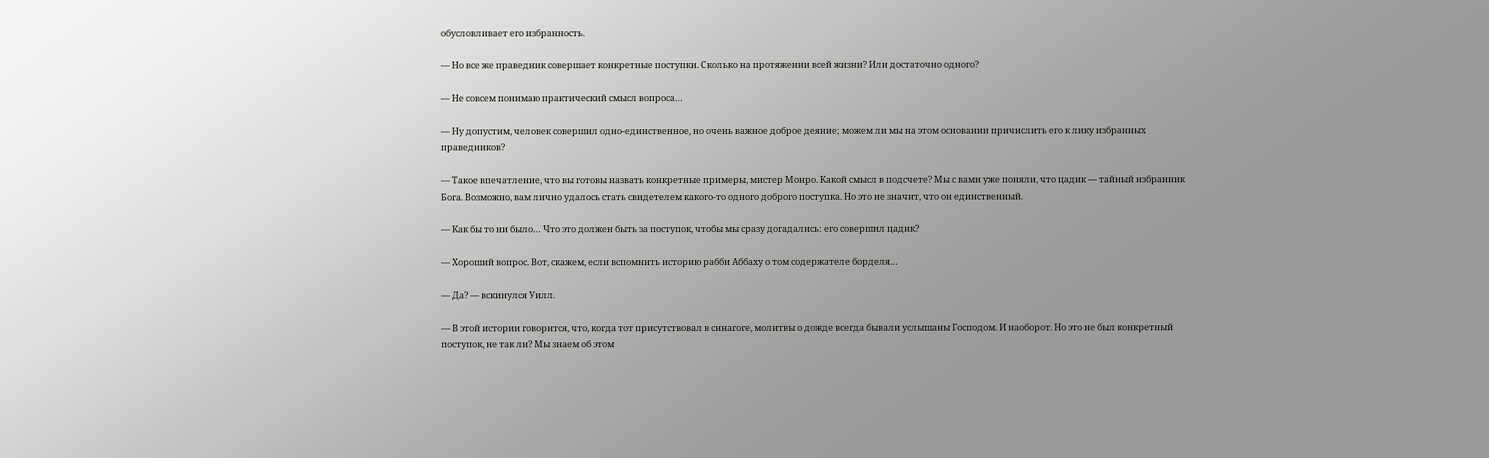обусловливает его избранность.

— Но все же праведник совершает конкретные поступки. Сколько на протяжении всей жизни? Или достаточно одного?

— Не совсем понимаю практический смысл вопроса…

— Ну допустим, человек совершил одно-единственное, но очень важное доброе деяние; можем ли мы на этом основании причислить его к лику избранных праведников?

— Такое впечатление, что вы готовы назвать конкретные примеры, мистер Монро. Какой смысл в подсчете? Мы с вами уже поняли, что цадик — тайный избранник Бога. Возможно, вам лично удалось стать свидетелем какого-то одного доброго поступка. Но это не значит, что он единственный.

— Как бы то ни было… Что это должен быть за поступок, чтобы мы сразу догадались: его совершил цадик?

— Хороший вопрос. Вот, скажем, если вспомнить историю рабби Аббаху о том содержателе борделя…

— Да? — вскинулся Уилл.

— В этой истории говорится, что, когда тот присутствовал в синагоге, молитвы о дожде всегда бывали услышаны Господом. И наоборот. Но это не был конкретный поступок, не так ли? Мы знаем об этом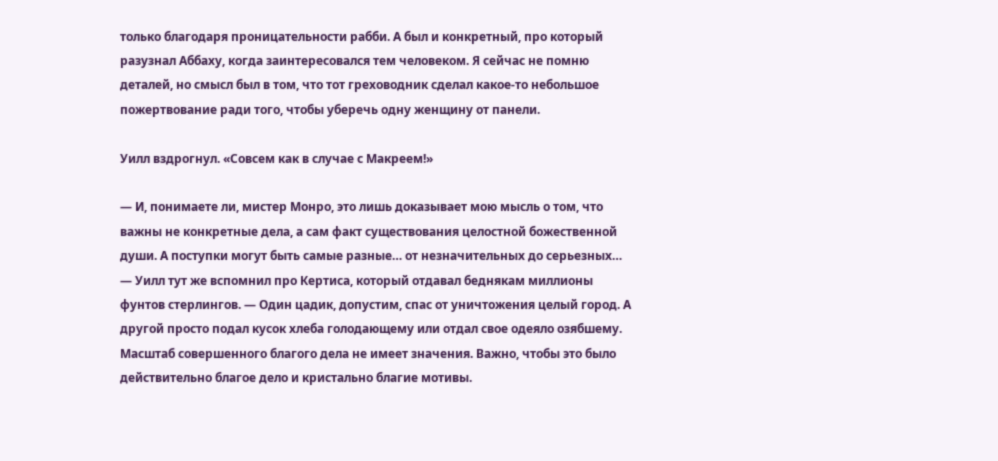только благодаря проницательности рабби. А был и конкретный, про который разузнал Аббаху, когда заинтересовался тем человеком. Я сейчас не помню деталей, но смысл был в том, что тот греховодник сделал какое-то небольшое пожертвование ради того, чтобы уберечь одну женщину от панели.

Уилл вздрогнул. «Совсем как в случае с Макреем!»

— И, понимаете ли, мистер Монро, это лишь доказывает мою мысль о том, что важны не конкретные дела, а сам факт существования целостной божественной души. А поступки могут быть самые разные… от незначительных до серьезных… — Уилл тут же вспомнил про Кертиса, который отдавал беднякам миллионы фунтов стерлингов. — Один цадик, допустим, спас от уничтожения целый город. А другой просто подал кусок хлеба голодающему или отдал свое одеяло озябшему. Масштаб совершенного благого дела не имеет значения. Важно, чтобы это было действительно благое дело и кристально благие мотивы.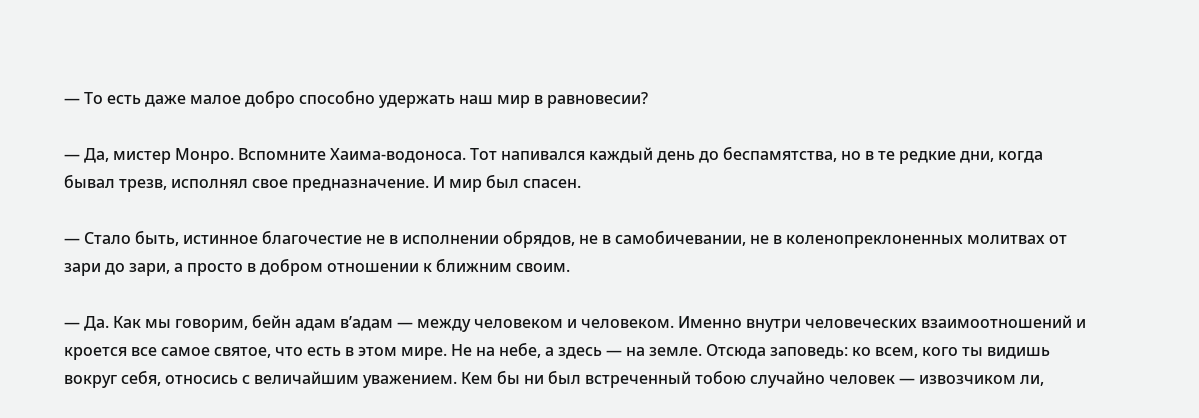— То есть даже малое добро способно удержать наш мир в равновесии?

— Да, мистер Монро. Вспомните Хаима-водоноса. Тот напивался каждый день до беспамятства, но в те редкие дни, когда бывал трезв, исполнял свое предназначение. И мир был спасен.

— Стало быть, истинное благочестие не в исполнении обрядов, не в самобичевании, не в коленопреклоненных молитвах от зари до зари, а просто в добром отношении к ближним своим.

— Да. Как мы говорим, бейн адам в’адам — между человеком и человеком. Именно внутри человеческих взаимоотношений и кроется все самое святое, что есть в этом мире. Не на небе, а здесь — на земле. Отсюда заповедь: ко всем, кого ты видишь вокруг себя, относись с величайшим уважением. Кем бы ни был встреченный тобою случайно человек — извозчиком ли,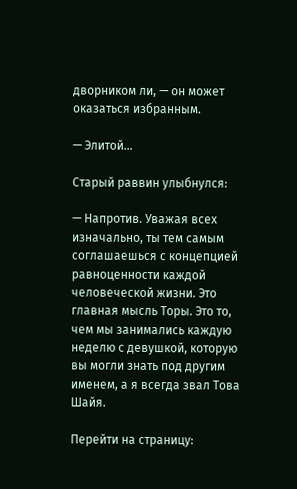дворником ли, — он может оказаться избранным.

— Элитой…

Старый раввин улыбнулся:

— Напротив. Уважая всех изначально, ты тем самым соглашаешься с концепцией равноценности каждой человеческой жизни. Это главная мысль Торы. Это то, чем мы занимались каждую неделю с девушкой, которую вы могли знать под другим именем, а я всегда звал Това Шайя.

Перейти на страницу: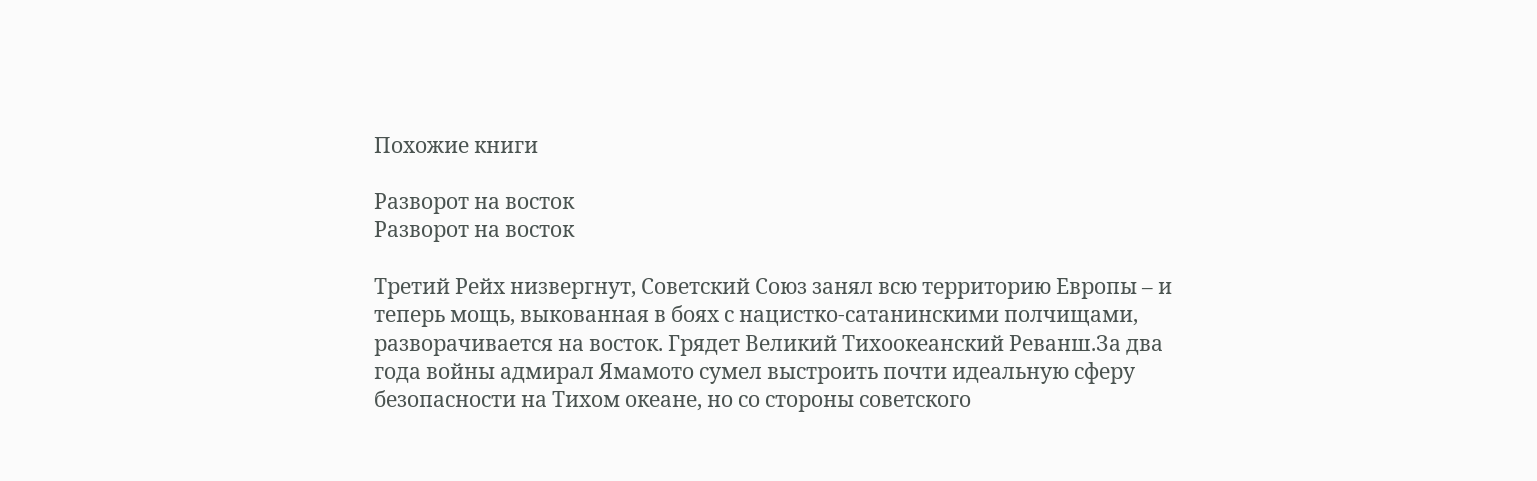Похожие книги

Разворот на восток
Разворот на восток

Третий Рейх низвергнут, Советский Союз занял всю территорию Европы – и теперь мощь, выкованная в боях с нацистко-сатанинскими полчищами, разворачивается на восток. Грядет Великий Тихоокеанский Реванш.За два года войны адмирал Ямамото сумел выстроить почти идеальную сферу безопасности на Тихом океане, но со стороны советского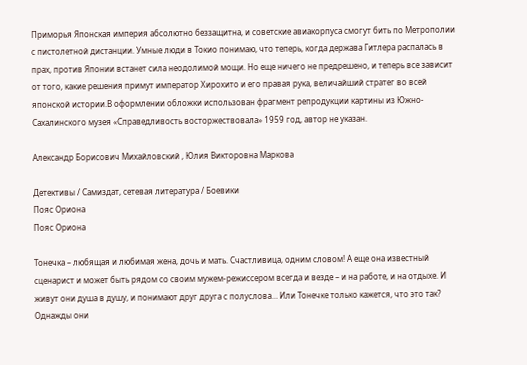Приморья Японская империя абсолютно беззащитна, и советские авиакорпуса смогут бить по Метрополии с пистолетной дистанции. Умные люди в Токио понимаю, что теперь, когда держава Гитлера распалась в прах, против Японии встанет сила неодолимой мощи. Но еще ничего не предрешено, и теперь все зависит от того, какие решения примут император Хирохито и его правая рука, величайший стратег во всей японской истории.В оформлении обложки использован фрагмент репродукции картины из Южно-Сахалинского музея «Справедливость восторжествовала» 1959 год, автор не указан.

Александр Борисович Михайловский , Юлия Викторовна Маркова

Детективы / Самиздат, сетевая литература / Боевики
Пояс Ориона
Пояс Ориона

Тонечка – любящая и любимая жена, дочь и мать. Счастливица, одним словом! А еще она известный сценарист и может быть рядом со своим мужем-режиссером всегда и везде – и на работе, и на отдыхе. И живут они душа в душу, и понимают друг друга с полуслова… Или Тонечке только кажется, что это так? Однажды они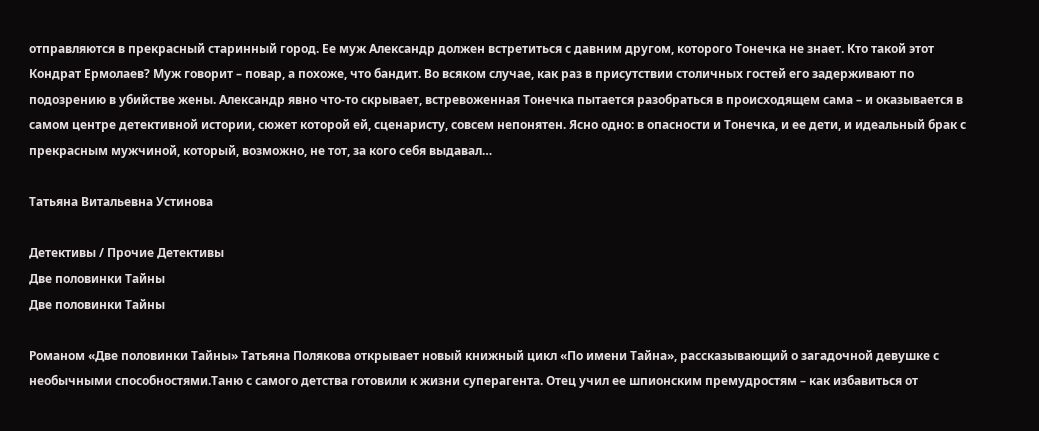отправляются в прекрасный старинный город. Ее муж Александр должен встретиться с давним другом, которого Тонечка не знает. Кто такой этот Кондрат Ермолаев? Муж говорит – повар, а похоже, что бандит. Во всяком случае, как раз в присутствии столичных гостей его задерживают по подозрению в убийстве жены. Александр явно что-то скрывает, встревоженная Тонечка пытается разобраться в происходящем сама – и оказывается в самом центре детективной истории, сюжет которой ей, сценаристу, совсем непонятен. Ясно одно: в опасности и Тонечка, и ее дети, и идеальный брак с прекрасным мужчиной, который, возможно, не тот, за кого себя выдавал…

Татьяна Витальевна Устинова

Детективы / Прочие Детективы
Две половинки Тайны
Две половинки Тайны

Романом «Две половинки Тайны» Татьяна Полякова открывает новый книжный цикл «По имени Тайна», рассказывающий о загадочной девушке с необычными способностями.Таню с самого детства готовили к жизни суперагента. Отец учил ее шпионским премудростям – как избавиться от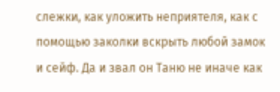слежки, как уложить неприятеля, как с помощью заколки вскрыть любой замок и сейф. Да и звал он Таню не иначе как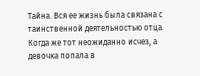Тайна. Вся ее жизнь была связана с таинственной деятельностью отца. Когда же тот неожиданно исчез, а девочка попала в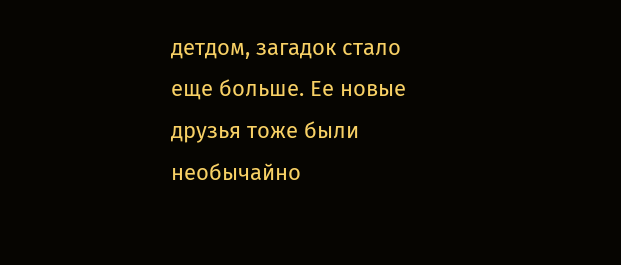детдом, загадок стало еще больше. Ее новые друзья тоже были необычайно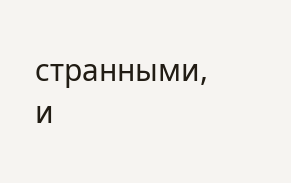странными, и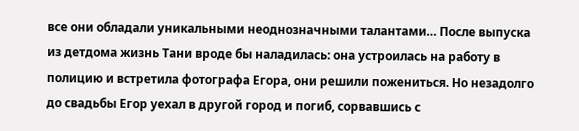все они обладали уникальными неоднозначными талантами… После выпуска из детдома жизнь Тани вроде бы наладилась: она устроилась на работу в полицию и встретила фотографа Егора, они решили пожениться. Но незадолго до свадьбы Егор уехал в другой город и погиб, сорвавшись с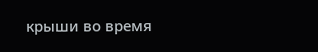крыши во время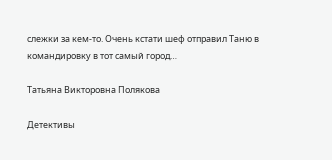слежки за кем-то. Очень кстати шеф отправил Таню в командировку в тот самый город…

Татьяна Викторовна Полякова

Детективы